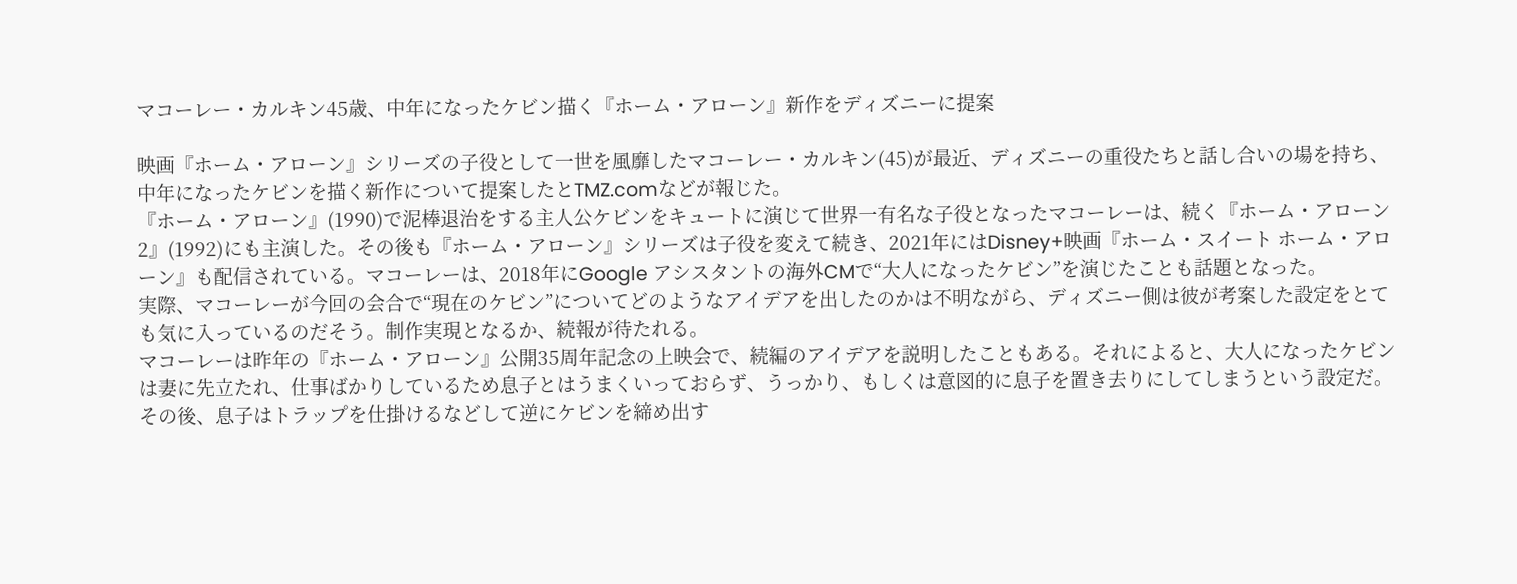マコーレー・カルキン45歳、中年になったケビン描く『ホーム・アローン』新作をディズニーに提案

映画『ホーム・アローン』シリーズの子役として一世を風靡したマコーレー・カルキン(45)が最近、ディズニーの重役たちと話し合いの場を持ち、中年になったケビンを描く新作について提案したとTMZ.comなどが報じた。
『ホーム・アローン』(1990)で泥棒退治をする主人公ケビンをキュートに演じて世界一有名な子役となったマコーレーは、続く『ホーム・アローン2』(1992)にも主演した。その後も『ホーム・アローン』シリーズは子役を変えて続き、2021年にはDisney+映画『ホーム・スイート ホーム・アローン』も配信されている。マコーレーは、2018年にGoogle アシスタントの海外CMで“大人になったケビン”を演じたことも話題となった。
実際、マコーレーが今回の会合で“現在のケビン”についてどのようなアイデアを出したのかは不明ながら、ディズニー側は彼が考案した設定をとても気に入っているのだそう。制作実現となるか、続報が待たれる。
マコーレーは昨年の『ホーム・アローン』公開35周年記念の上映会で、続編のアイデアを説明したこともある。それによると、大人になったケビンは妻に先立たれ、仕事ばかりしているため息子とはうまくいっておらず、うっかり、もしくは意図的に息子を置き去りにしてしまうという設定だ。その後、息子はトラップを仕掛けるなどして逆にケビンを締め出す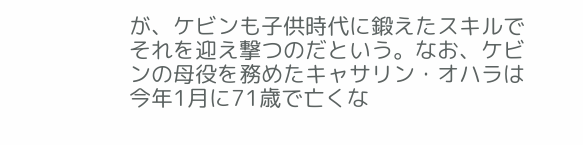が、ケビンも子供時代に鍛えたスキルでそれを迎え撃つのだという。なお、ケビンの母役を務めたキャサリン・オハラは今年1月に71歳で亡くな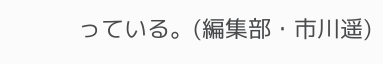っている。(編集部・市川遥)